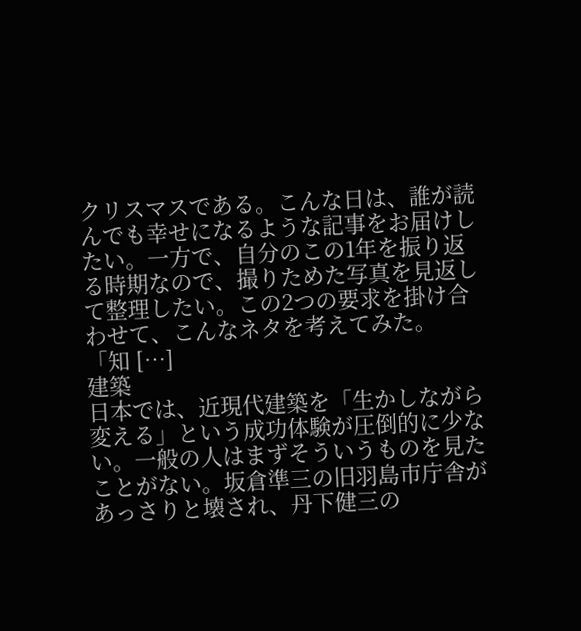クリスマスである。こんな日は、誰が読んでも幸せになるような記事をお届けしたい。一方で、自分のこの1年を振り返る時期なので、撮りためた写真を見返して整理したい。この2つの要求を掛け合わせて、こんなネタを考えてみた。 「知 […]
建築
日本では、近現代建築を「生かしながら変える」という成功体験が圧倒的に少ない。一般の人はまずそういうものを見たことがない。坂倉準三の旧羽島市庁舎があっさりと壊され、丹下健三の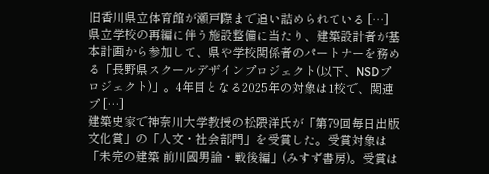旧香川県立体育館が瀬戸際まで追い詰められている […]
県立学校の再編に伴う施設整備に当たり、建築設計者が基本計画から参加して、県や学校関係者のパートナーを務める「長野県スクールデザインプロジェクト(以下、NSDプロジェクト)」。4年目となる2025年の対象は1校で、関連プ […]
建築史家で神奈川大学教授の松隈洋氏が「第79回毎日出版文化賞」の「人文・社会部門」を受賞した。受賞対象は「未完の建築 前川國男論・戦後編」(みすず書房)。受賞は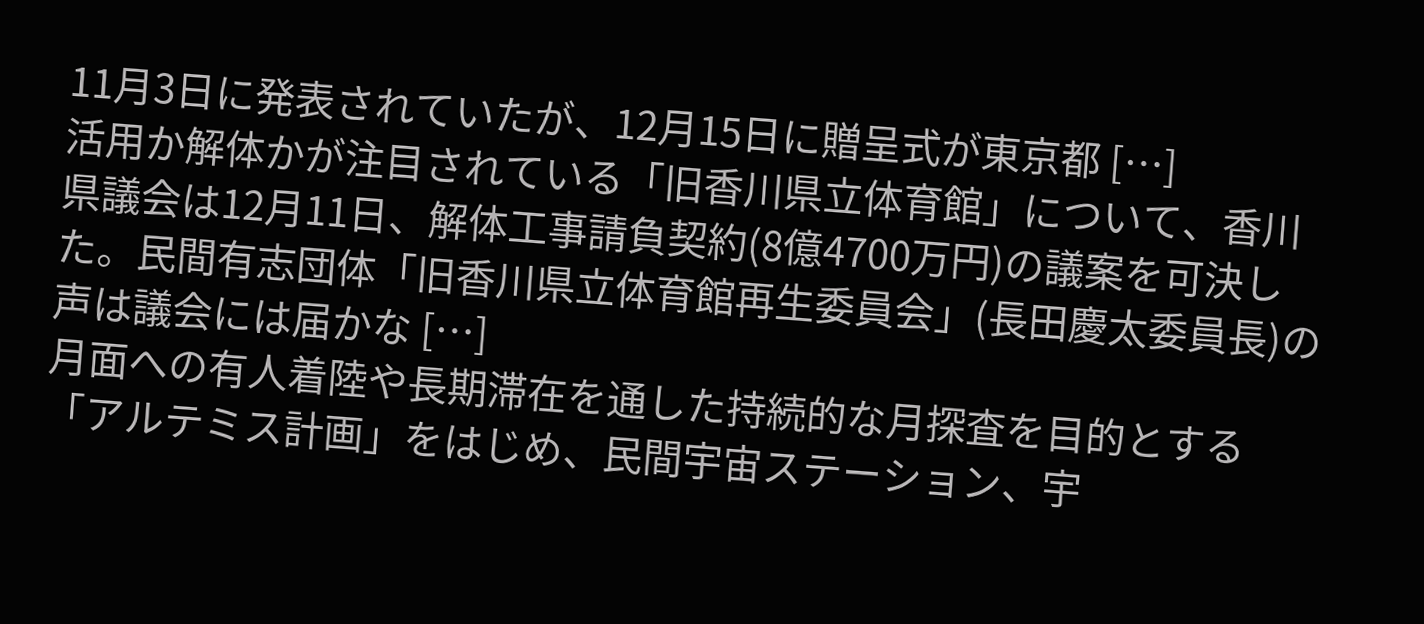11月3日に発表されていたが、12月15日に贈呈式が東京都 […]
活用か解体かが注目されている「旧香川県立体育館」について、香川県議会は12月11日、解体工事請負契約(8億4700万円)の議案を可決した。民間有志団体「旧香川県立体育館再生委員会」(長田慶太委員長)の声は議会には届かな […]
月面への有人着陸や長期滞在を通した持続的な月探査を目的とする「アルテミス計画」をはじめ、民間宇宙ステーション、宇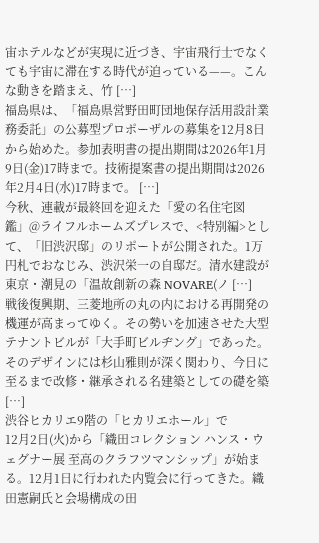宙ホテルなどが実現に近づき、宇宙飛行士でなくても宇宙に滞在する時代が迫っている——。こんな動きを踏まえ、竹 […]
福島県は、「福島県営野田町団地保存活用設計業務委託」の公募型プロポーザルの募集を12月8日から始めた。参加表明書の提出期間は2026年1月9日(金)17時まで。技術提案書の提出期間は2026年2月4日(水)17時まで。 […]
今秋、連載が最終回を迎えた「愛の名住宅図鑑」@ライフルホームズプレスで、<特別編>として、「旧渋沢邸」のリポートが公開された。1万円札でおなじみ、渋沢栄一の自邸だ。清水建設が東京・潮見の「温故創新の森 NOVARE(ノ […]
戦後復興期、三菱地所の丸の内における再開発の機運が高まってゆく。その勢いを加速させた大型テナントビルが「大手町ビルヂング」であった。そのデザインには杉山雅則が深く関わり、今日に至るまで改修・継承される名建築としての礎を築 […]
渋谷ヒカリエ9階の「ヒカリエホール」で12⽉2⽇(火)から「織田コレクション ハンス・ウェグナー展 至高のクラフツマンシップ」が始まる。12⽉1⽇に行われた内覧会に行ってきた。織田憲嗣氏と会場構成の田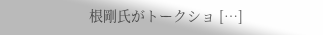根剛氏がトークショ […]